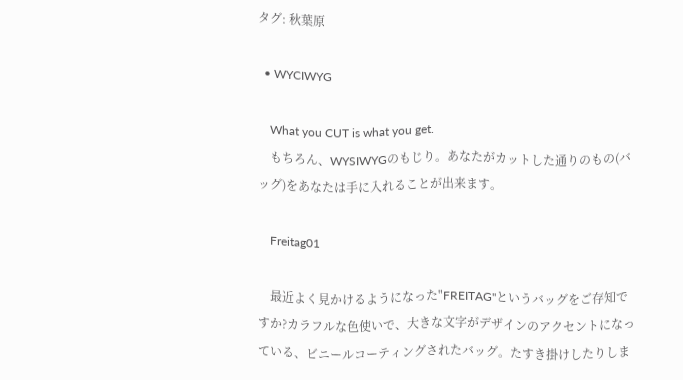タグ: 秋葉原

  • WYCIWYG

    What you CUT is what you get.
    もちろん、WYSIWYGのもじり。あなたがカットした通りのもの(バッグ)をあなたは手に入れることが出来ます。

    Freitag01

    最近よく見かけるようになった"FREITAG"というバッグをご存知ですか?カラフルな色使いで、大きな文字がデザインのアクセントになっている、ビニールコーティングされたバッグ。たすき掛けしたりしま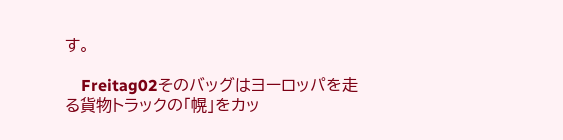す。

    Freitag02そのバッグはヨーロッパを走る貨物トラックの「幌」をカッ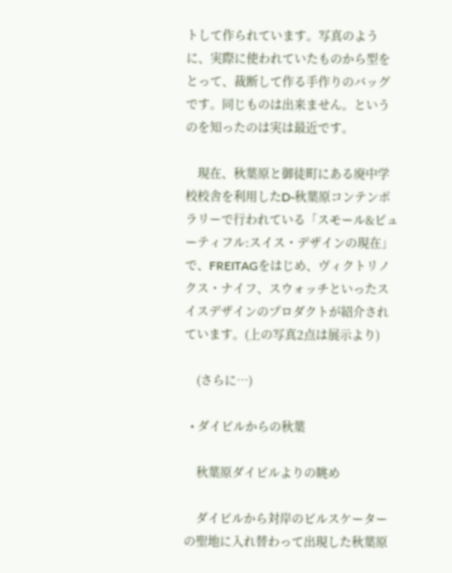トして作られています。写真のように、実際に使われていたものから型をとって、裁断して作る手作りのバッグです。同じものは出来ません。というのを知ったのは実は最近です。

    現在、秋葉原と御徒町にある廃中学校校舎を利用したD-秋葉原コンテンポラリーで行われている「スモール&ビューティフル:スイス・デザインの現在」で、FREITAGをはじめ、ヴィクトリノクス・ナイフ、スウォッチといったスイスデザインのプロダクトが紹介されています。(上の写真2点は展示より)

    (さらに…)

  • ダイビルからの秋葉

    秋葉原ダイビルよりの眺め

    ダイビルから対岸のビルスケーターの聖地に入れ替わって出現した秋葉原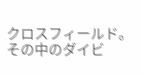クロスフィールド。その中のダイビ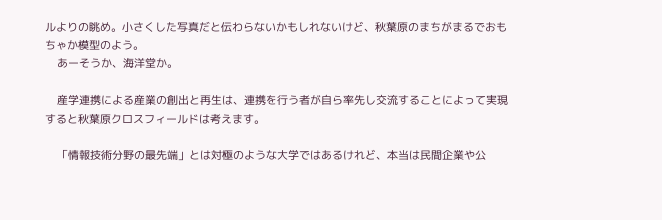ルよりの眺め。小さくした写真だと伝わらないかもしれないけど、秋葉原のまちがまるでおもちゃか模型のよう。
    あーそうか、海洋堂か。

    産学連携による産業の創出と再生は、連携を行う者が自ら率先し交流することによって実現すると秋葉原クロスフィールドは考えます。

    「情報技術分野の最先端」とは対極のような大学ではあるけれど、本当は民間企業や公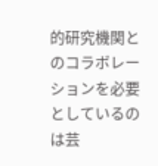的研究機関とのコラボレーションを必要としているのは芸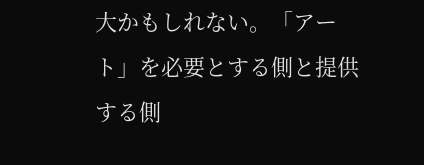大かもしれない。「アート」を必要とする側と提供する側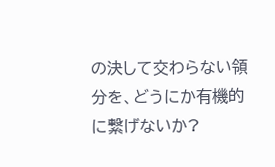の決して交わらない領分を、どうにか有機的に繋げないか?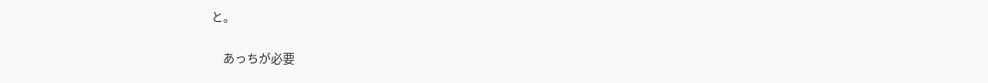と。

    あっちが必要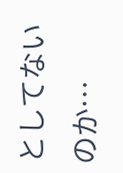としてないのか…